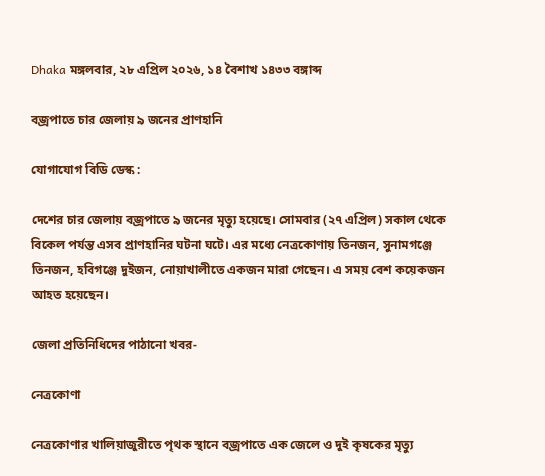Dhaka মঙ্গলবার, ২৮ এপ্রিল ২০২৬, ১৪ বৈশাখ ১৪৩৩ বঙ্গাব্দ

বজ্রপাতে চার জেলায় ৯ জনের প্রাণহানি

যোগাযোগ বিডি ডেস্ক :

দেশের চার জেলায় বজ্রপাতে ৯ জনের মৃত্যু হয়েছে। সোমবার (২৭ এপ্রিল) সকাল থেকে বিকেল পর্যন্ত এসব প্রাণহানির ঘটনা ঘটে। এর মধ্যে নেত্রকোণায় তিনজন, সুনামগঞ্জে তিনজন, হবিগঞ্জে দুইজন, নোয়াখালীতে একজন মারা গেছেন। এ সময় বেশ কয়েকজন আহত হয়েছেন।

জেলা প্রতিনিধিদের পাঠানো খবর-

নেত্রকোণা

নেত্রকোণার খালিয়াজুরীতে পৃথক স্থানে বজ্রপাতে এক জেলে ও দুই কৃষকের মৃত্যু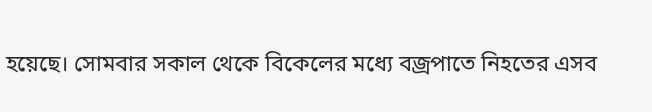হয়েছে। সোমবার সকাল থেকে বিকেলের মধ্যে বজ্রপাতে নিহতের এসব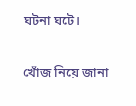ঘটনা ঘটে।

খোঁজ নিয়ে জানা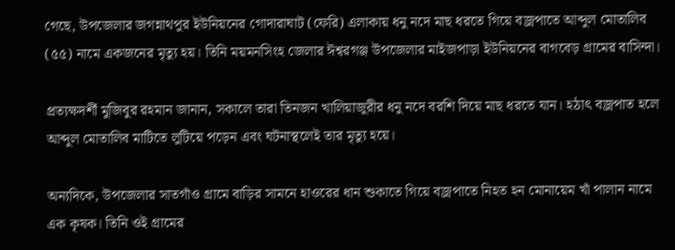গেছে, উপজেলার জগন্নাথপুর ইউনিয়নের গোদারাঘাট (ফেরি) এলাকায় ধনু নদে মাছ ধরতে গিয়ে বজ্রপাতে আব্দুল মোতালিব (৫৫) নামে একজনের মৃত্যু হয়। তিনি ময়মনসিংহ জেলার ঈশ্বরগঞ্জ উপজেলার মাইজপাড়া ইউনিয়নের বাগবেড় গ্রামের বাসিন্দা।

প্রত্যক্ষদর্শী মুজিবুর রহমান জানান, সকালে তারা তিনজন খালিয়াজুরীর ধনু নদে বরশি দিয়ে মাছ ধরতে যান। হঠাৎ বজ্রপাত হলে আব্দুল মোতালিব মাটিতে লুটিয়ে পড়েন এবং ঘটনাস্থলেই তার মৃত্যু হয়ে।

অন্যদিকে, উপজেলার সাতগাঁও গ্রামে বাড়ির সামনে হাওরের ধান শুকাতে গিয়ে বজ্রপাতে নিহত হন মোনায়েম খাঁ পালান নামে এক কৃষক। তিনি ওই গ্রামের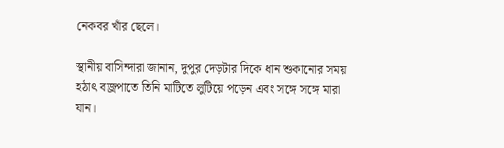নেকবর খাঁর ছেলে।

স্থানীয় বাসিন্দারা জানান, দুপুর দেড়টার দিকে ধান শুকানোর সময় হঠাৎ বজ্রপাতে তিনি মাটিতে লুটিয়ে পড়েন এবং সঙ্গে সঙ্গে মারা যান।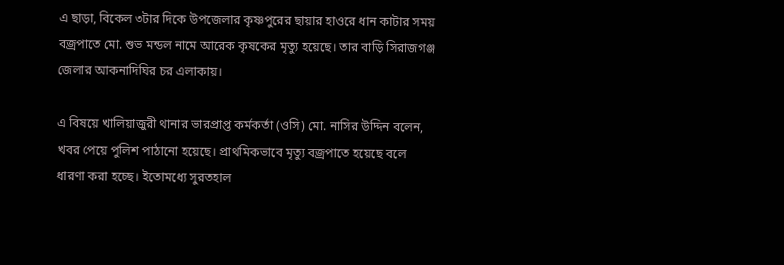এ ছাড়া, বিকেল ৩টার দিকে উপজেলার কৃষ্ণপুরের ছায়ার হাওরে ধান কাটার সময় বজ্রপাতে মো. শুভ মন্ডল নামে আরেক কৃষকের মৃত্যু হয়েছে। তার বাড়ি সিরাজগঞ্জ জেলার আকনাদিঘির চর এলাকায়।

এ বিষয়ে খালিয়াজুরী থানার ভারপ্রাপ্ত কর্মকর্তা (ওসি) মো. নাসির উদ্দিন বলেন, খবর পেয়ে পুলিশ পাঠানো হয়েছে। প্রাথমিকভাবে মৃত্যু বজ্রপাতে হয়েছে বলে ধারণা করা হচ্ছে। ইতোমধ্যে সুরতহাল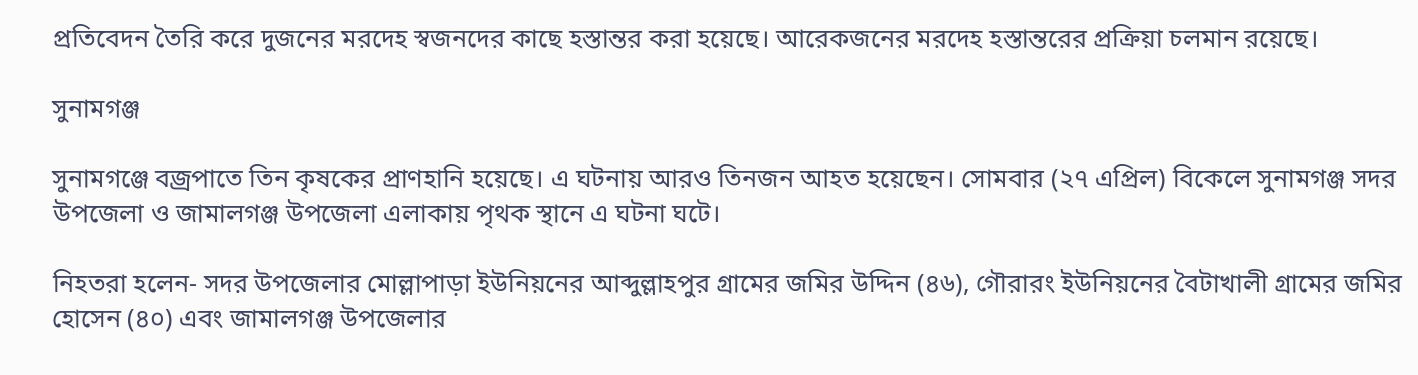প্রতিবেদন তৈরি করে দুজনের মরদেহ স্বজনদের কাছে হস্তান্তর করা হয়েছে। আরেকজনের মরদেহ হস্তান্তরের প্রক্রিয়া চলমান রয়েছে।

সুনামগঞ্জ

সুনামগঞ্জে বজ্রপাতে তিন কৃষকের প্রাণহানি হয়েছে। এ ঘটনায় আরও তিনজন আহত হয়েছেন। সোমবার (২৭ এপ্রিল) বিকেলে সুনামগঞ্জ সদর উপজেলা ও জামালগঞ্জ উপজেলা এলাকায় পৃথক স্থানে এ ঘটনা ঘটে।

নিহতরা হলেন- সদর উপজেলার মোল্লাপাড়া ইউনিয়নের আব্দুল্লাহপুর গ্রামের জমির উদ্দিন (৪৬), গৌরারং ইউনিয়নের বৈটাখালী গ্রামের জমির হোসেন (৪০) এবং জামালগঞ্জ উপজেলার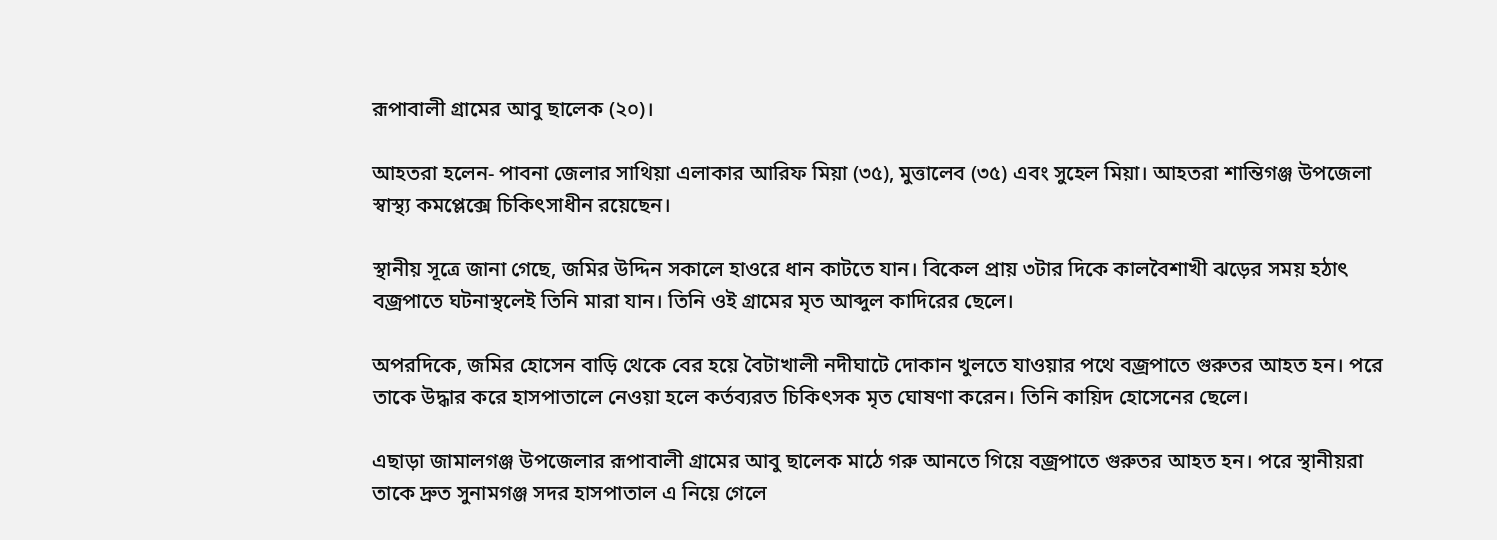রূপাবালী গ্রামের আবু ছালেক (২০)।

আহতরা হলেন- পাবনা জেলার সাথিয়া এলাকার আরিফ মিয়া (৩৫), মুত্তালেব (৩৫) এবং সুহেল মিয়া। আহতরা শান্তিগঞ্জ উপজেলা স্বাস্থ্য কমপ্লেক্সে চিকিৎসাধীন রয়েছেন।

স্থানীয় সূত্রে জানা গেছে, জমির উদ্দিন সকালে হাওরে ধান কাটতে যান। বিকেল প্রায় ৩টার দিকে কালবৈশাখী ঝড়ের সময় হঠাৎ বজ্রপাতে ঘটনাস্থলেই তিনি মারা যান। তিনি ওই গ্রামের মৃত আব্দুল কাদিরের ছেলে।

অপরদিকে, জমির হোসেন বাড়ি থেকে বের হয়ে বৈটাখালী নদীঘাটে দোকান খুলতে যাওয়ার পথে বজ্রপাতে গুরুতর আহত হন। পরে তাকে উদ্ধার করে হাসপাতালে নেওয়া হলে কর্তব্যরত চিকিৎসক মৃত ঘোষণা করেন। তিনি কায়িদ হোসেনের ছেলে।

এছাড়া জামালগঞ্জ উপজেলার রূপাবালী গ্রামের আবু ছালেক মাঠে গরু আনতে গিয়ে বজ্রপাতে গুরুতর আহত হন। পরে স্থানীয়রা তাকে দ্রুত সুনামগঞ্জ সদর হাসপাতাল এ নিয়ে গেলে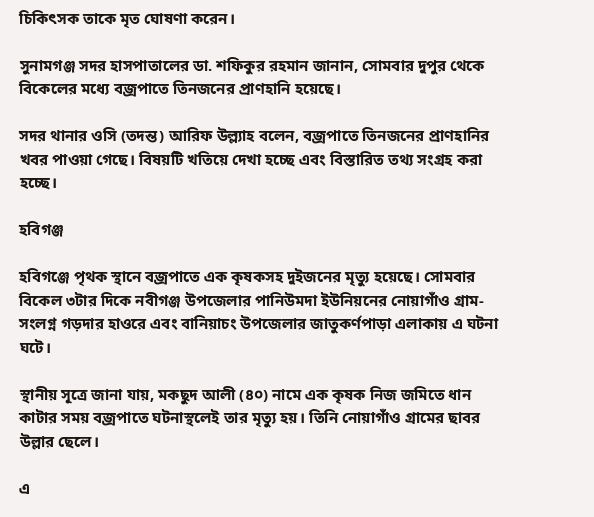চিকিৎসক তাকে মৃত ঘোষণা করেন।

সুনামগঞ্জ সদর হাসপাতালের ডা. শফিকুর রহমান জানান, সোমবার দুপুর থেকে বিকেলের মধ্যে বজ্রপাতে তিনজনের প্রাণহানি হয়েছে।

সদর থানার ওসি (তদন্ত) আরিফ উল্ল্যাহ বলেন, বজ্রপাতে তিনজনের প্রাণহানির খবর পাওয়া গেছে। বিষয়টি খতিয়ে দেখা হচ্ছে এবং বিস্তারিত তথ্য সংগ্রহ করা হচ্ছে।

হবিগঞ্জ

হবিগঞ্জে পৃথক স্থানে বজ্রপাতে এক কৃষকসহ দুইজনের মৃত্যু হয়েছে। সোমবার বিকেল ৩টার দিকে নবীগঞ্জ উপজেলার পানিউমদা ইউনিয়নের নোয়াগাঁও গ্রাম-সংলগ্ন গড়দার হাওরে এবং বানিয়াচং উপজেলার জাতুকর্ণপাড়া এলাকায় এ ঘটনা ঘটে।

স্থানীয় সূত্রে জানা যায়, মকছুদ আলী (৪০) নামে এক কৃষক নিজ জমিতে ধান কাটার সময় বজ্রপাতে ঘটনাস্থলেই তার মৃত্যু হয়। তিনি নোয়াগাঁও গ্রামের ছাবর উল্লার ছেলে।

এ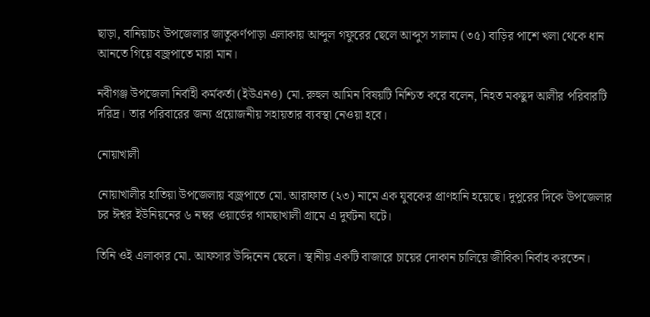ছাড়া, বানিয়াচং উপজেলার জাতুকর্ণপাড়া এলাকায় আব্দুল গফুরের ছেলে আব্দুস সালাম (৩৫) বাড়ির পাশে খলা থেকে ধান আনতে গিয়ে বজ্রপাতে মারা মান।

নবীগঞ্জ উপজেলা নির্বাহী কর্মকর্তা (ইউএনও) মো. রুহুল আমিন বিষয়টি নিশ্চিত করে বলেন, নিহত মকছুদ আলীর পরিবারটি দরিদ্র। তার পরিবারের জন্য প্রয়োজনীয় সহায়তার ব্যবস্থা নেওয়া হবে।

নোয়াখালী

নোয়াখালীর হাতিয়া উপজেলায় বজ্রপাতে মো. আরাফাত (২৩) নামে এক যুবকের প্রাণহানি হয়েছে। দুপুরের দিকে উপজেলার চর ঈশ্বর ইউনিয়নের ৬ নম্বর ওয়ার্ডের গামছাখালী গ্রামে এ দুর্ঘটনা ঘটে।

তিনি ওই এলাকার মো. আফসার উদ্দিনেন ছেলে। স্থানীয় একটি বাজারে চায়ের দোকান চালিয়ে জীবিকা নির্বাহ করতেন।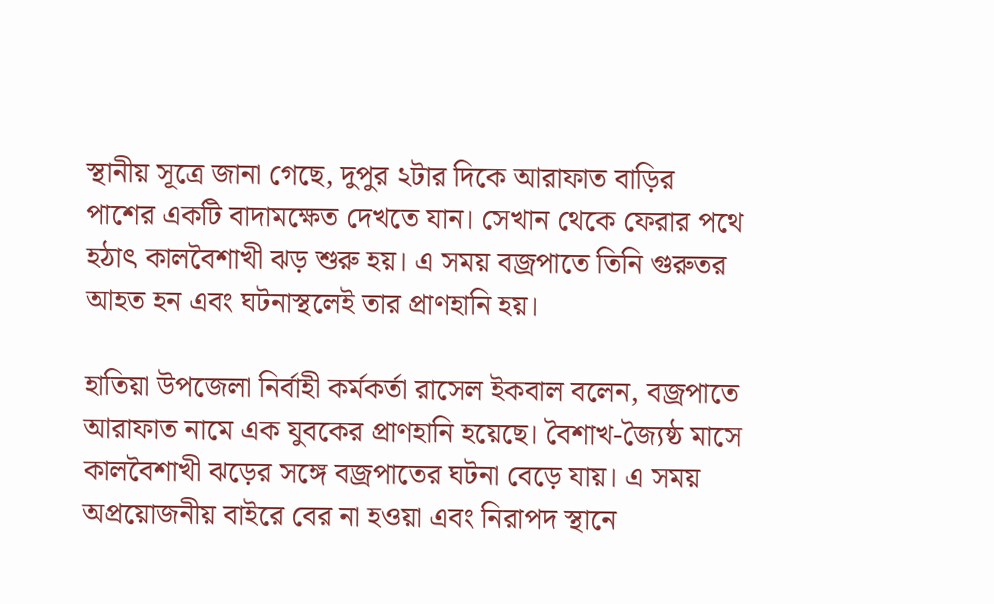স্থানীয় সূত্রে জানা গেছে, দুপুর ২টার দিকে আরাফাত বাড়ির পাশের একটি বাদামক্ষেত দেখতে যান। সেখান থেকে ফেরার পথে হঠাৎ কালবৈশাখী ঝড় শুরু হয়। এ সময় বজ্রপাতে তিনি গুরুতর আহত হন এবং ঘটনাস্থলেই তার প্রাণহানি হয়।

হাতিয়া উপজেলা নির্বাহী কর্মকর্তা রাসেল ইকবাল বলেন, বজ্রপাতে আরাফাত নামে এক যুবকের প্রাণহানি হয়েছে। বৈশাখ-জ্যৈষ্ঠ মাসে কালবৈশাখী ঝড়ের সঙ্গে বজ্রপাতের ঘটনা বেড়ে যায়। এ সময় অপ্রয়োজনীয় বাইরে বের না হওয়া এবং নিরাপদ স্থানে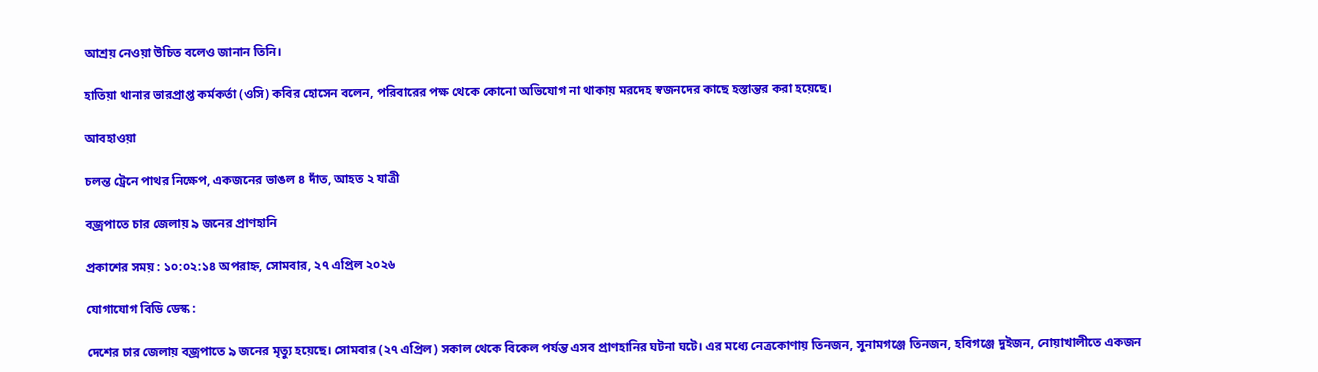আশ্রয় নেওয়া উচিত বলেও জানান তিনি।

হাতিয়া থানার ভারপ্রাপ্ত কর্মকর্তা (ওসি) কবির হোসেন বলেন, পরিবারের পক্ষ থেকে কোনো অভিযোগ না থাকায় মরদেহ স্বজনদের কাছে হস্তান্তর করা হয়েছে।

আবহাওয়া

চলন্ত ট্রেনে পাথর নিক্ষেপ, একজনের ভাঙল ৪ দাঁত, আহত ২ যাত্রী

বজ্রপাতে চার জেলায় ৯ জনের প্রাণহানি

প্রকাশের সময় : ১০:০২:১৪ অপরাহ্ন, সোমবার, ২৭ এপ্রিল ২০২৬

যোগাযোগ বিডি ডেস্ক :

দেশের চার জেলায় বজ্রপাতে ৯ জনের মৃত্যু হয়েছে। সোমবার (২৭ এপ্রিল) সকাল থেকে বিকেল পর্যন্ত এসব প্রাণহানির ঘটনা ঘটে। এর মধ্যে নেত্রকোণায় তিনজন, সুনামগঞ্জে তিনজন, হবিগঞ্জে দুইজন, নোয়াখালীতে একজন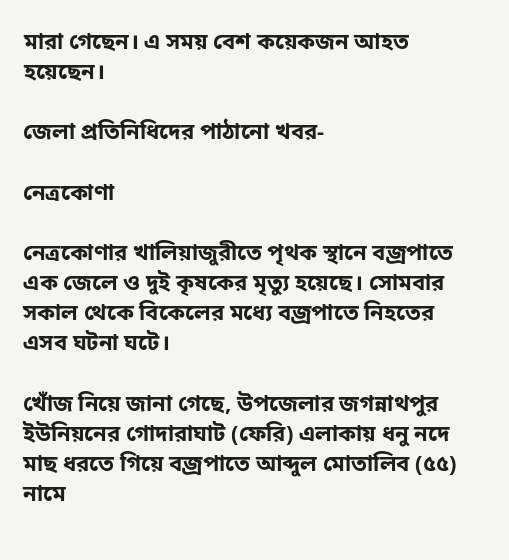মারা গেছেন। এ সময় বেশ কয়েকজন আহত হয়েছেন।

জেলা প্রতিনিধিদের পাঠানো খবর-

নেত্রকোণা

নেত্রকোণার খালিয়াজুরীতে পৃথক স্থানে বজ্রপাতে এক জেলে ও দুই কৃষকের মৃত্যু হয়েছে। সোমবার সকাল থেকে বিকেলের মধ্যে বজ্রপাতে নিহতের এসব ঘটনা ঘটে।

খোঁজ নিয়ে জানা গেছে, উপজেলার জগন্নাথপুর ইউনিয়নের গোদারাঘাট (ফেরি) এলাকায় ধনু নদে মাছ ধরতে গিয়ে বজ্রপাতে আব্দুল মোতালিব (৫৫) নামে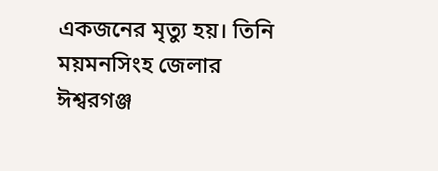একজনের মৃত্যু হয়। তিনি ময়মনসিংহ জেলার ঈশ্বরগঞ্জ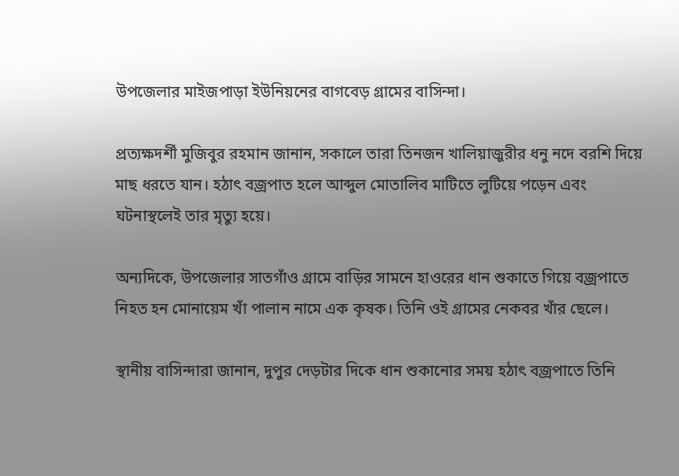উপজেলার মাইজপাড়া ইউনিয়নের বাগবেড় গ্রামের বাসিন্দা।

প্রত্যক্ষদর্শী মুজিবুর রহমান জানান, সকালে তারা তিনজন খালিয়াজুরীর ধনু নদে বরশি দিয়ে মাছ ধরতে যান। হঠাৎ বজ্রপাত হলে আব্দুল মোতালিব মাটিতে লুটিয়ে পড়েন এবং ঘটনাস্থলেই তার মৃত্যু হয়ে।

অন্যদিকে, উপজেলার সাতগাঁও গ্রামে বাড়ির সামনে হাওরের ধান শুকাতে গিয়ে বজ্রপাতে নিহত হন মোনায়েম খাঁ পালান নামে এক কৃষক। তিনি ওই গ্রামের নেকবর খাঁর ছেলে।

স্থানীয় বাসিন্দারা জানান, দুপুর দেড়টার দিকে ধান শুকানোর সময় হঠাৎ বজ্রপাতে তিনি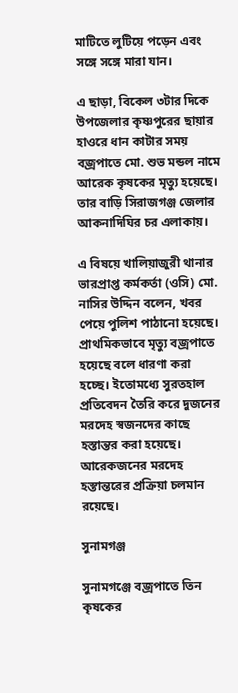মাটিতে লুটিয়ে পড়েন এবং সঙ্গে সঙ্গে মারা যান।

এ ছাড়া, বিকেল ৩টার দিকে উপজেলার কৃষ্ণপুরের ছায়ার হাওরে ধান কাটার সময় বজ্রপাতে মো. শুভ মন্ডল নামে আরেক কৃষকের মৃত্যু হয়েছে। তার বাড়ি সিরাজগঞ্জ জেলার আকনাদিঘির চর এলাকায়।

এ বিষয়ে খালিয়াজুরী থানার ভারপ্রাপ্ত কর্মকর্তা (ওসি) মো. নাসির উদ্দিন বলেন, খবর পেয়ে পুলিশ পাঠানো হয়েছে। প্রাথমিকভাবে মৃত্যু বজ্রপাতে হয়েছে বলে ধারণা করা হচ্ছে। ইতোমধ্যে সুরতহাল প্রতিবেদন তৈরি করে দুজনের মরদেহ স্বজনদের কাছে হস্তান্তর করা হয়েছে। আরেকজনের মরদেহ হস্তান্তরের প্রক্রিয়া চলমান রয়েছে।

সুনামগঞ্জ

সুনামগঞ্জে বজ্রপাতে তিন কৃষকের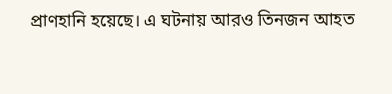প্রাণহানি হয়েছে। এ ঘটনায় আরও তিনজন আহত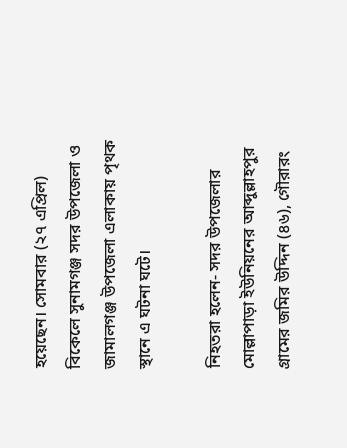হয়েছেন। সোমবার (২৭ এপ্রিল) বিকেলে সুনামগঞ্জ সদর উপজেলা ও জামালগঞ্জ উপজেলা এলাকায় পৃথক স্থানে এ ঘটনা ঘটে।

নিহতরা হলেন- সদর উপজেলার মোল্লাপাড়া ইউনিয়নের আব্দুল্লাহপুর গ্রামের জমির উদ্দিন (৪৬), গৌরারং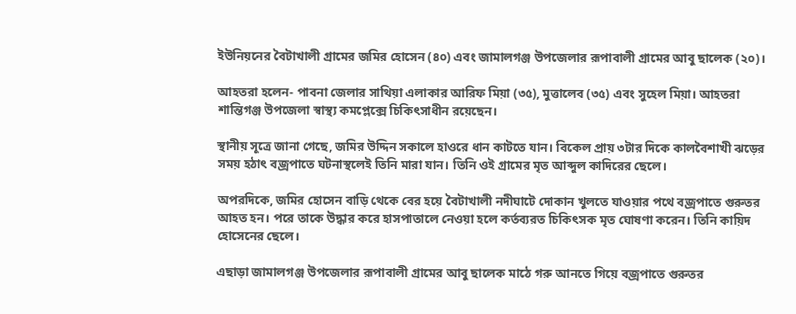ইউনিয়নের বৈটাখালী গ্রামের জমির হোসেন (৪০) এবং জামালগঞ্জ উপজেলার রূপাবালী গ্রামের আবু ছালেক (২০)।

আহতরা হলেন- পাবনা জেলার সাথিয়া এলাকার আরিফ মিয়া (৩৫), মুত্তালেব (৩৫) এবং সুহেল মিয়া। আহতরা শান্তিগঞ্জ উপজেলা স্বাস্থ্য কমপ্লেক্সে চিকিৎসাধীন রয়েছেন।

স্থানীয় সূত্রে জানা গেছে, জমির উদ্দিন সকালে হাওরে ধান কাটতে যান। বিকেল প্রায় ৩টার দিকে কালবৈশাখী ঝড়ের সময় হঠাৎ বজ্রপাতে ঘটনাস্থলেই তিনি মারা যান। তিনি ওই গ্রামের মৃত আব্দুল কাদিরের ছেলে।

অপরদিকে, জমির হোসেন বাড়ি থেকে বের হয়ে বৈটাখালী নদীঘাটে দোকান খুলতে যাওয়ার পথে বজ্রপাতে গুরুতর আহত হন। পরে তাকে উদ্ধার করে হাসপাতালে নেওয়া হলে কর্তব্যরত চিকিৎসক মৃত ঘোষণা করেন। তিনি কায়িদ হোসেনের ছেলে।

এছাড়া জামালগঞ্জ উপজেলার রূপাবালী গ্রামের আবু ছালেক মাঠে গরু আনতে গিয়ে বজ্রপাতে গুরুতর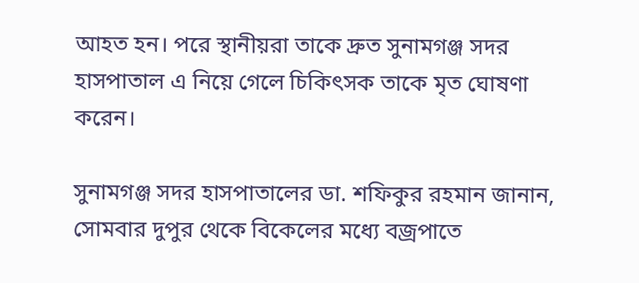আহত হন। পরে স্থানীয়রা তাকে দ্রুত সুনামগঞ্জ সদর হাসপাতাল এ নিয়ে গেলে চিকিৎসক তাকে মৃত ঘোষণা করেন।

সুনামগঞ্জ সদর হাসপাতালের ডা. শফিকুর রহমান জানান, সোমবার দুপুর থেকে বিকেলের মধ্যে বজ্রপাতে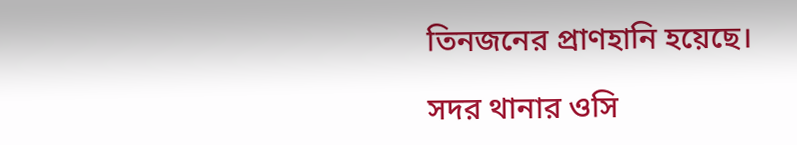তিনজনের প্রাণহানি হয়েছে।

সদর থানার ওসি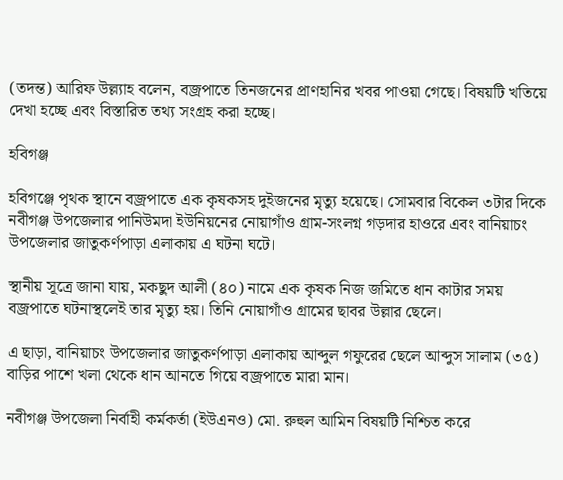(তদন্ত) আরিফ উল্ল্যাহ বলেন, বজ্রপাতে তিনজনের প্রাণহানির খবর পাওয়া গেছে। বিষয়টি খতিয়ে দেখা হচ্ছে এবং বিস্তারিত তথ্য সংগ্রহ করা হচ্ছে।

হবিগঞ্জ

হবিগঞ্জে পৃথক স্থানে বজ্রপাতে এক কৃষকসহ দুইজনের মৃত্যু হয়েছে। সোমবার বিকেল ৩টার দিকে নবীগঞ্জ উপজেলার পানিউমদা ইউনিয়নের নোয়াগাঁও গ্রাম-সংলগ্ন গড়দার হাওরে এবং বানিয়াচং উপজেলার জাতুকর্ণপাড়া এলাকায় এ ঘটনা ঘটে।

স্থানীয় সূত্রে জানা যায়, মকছুদ আলী (৪০) নামে এক কৃষক নিজ জমিতে ধান কাটার সময় বজ্রপাতে ঘটনাস্থলেই তার মৃত্যু হয়। তিনি নোয়াগাঁও গ্রামের ছাবর উল্লার ছেলে।

এ ছাড়া, বানিয়াচং উপজেলার জাতুকর্ণপাড়া এলাকায় আব্দুল গফুরের ছেলে আব্দুস সালাম (৩৫) বাড়ির পাশে খলা থেকে ধান আনতে গিয়ে বজ্রপাতে মারা মান।

নবীগঞ্জ উপজেলা নির্বাহী কর্মকর্তা (ইউএনও) মো. রুহুল আমিন বিষয়টি নিশ্চিত করে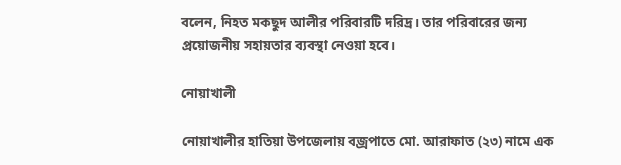বলেন, নিহত মকছুদ আলীর পরিবারটি দরিদ্র। তার পরিবারের জন্য প্রয়োজনীয় সহায়তার ব্যবস্থা নেওয়া হবে।

নোয়াখালী

নোয়াখালীর হাতিয়া উপজেলায় বজ্রপাতে মো. আরাফাত (২৩) নামে এক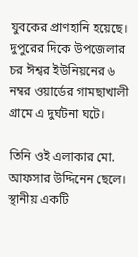যুবকের প্রাণহানি হয়েছে। দুপুরের দিকে উপজেলার চর ঈশ্বর ইউনিয়নের ৬ নম্বর ওয়ার্ডের গামছাখালী গ্রামে এ দুর্ঘটনা ঘটে।

তিনি ওই এলাকার মো. আফসার উদ্দিনেন ছেলে। স্থানীয় একটি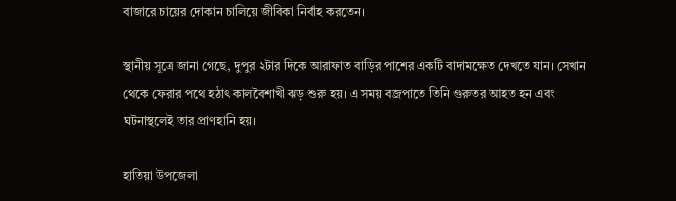বাজারে চায়ের দোকান চালিয়ে জীবিকা নির্বাহ করতেন।

স্থানীয় সূত্রে জানা গেছে, দুপুর ২টার দিকে আরাফাত বাড়ির পাশের একটি বাদামক্ষেত দেখতে যান। সেখান থেকে ফেরার পথে হঠাৎ কালবৈশাখী ঝড় শুরু হয়। এ সময় বজ্রপাতে তিনি গুরুতর আহত হন এবং ঘটনাস্থলেই তার প্রাণহানি হয়।

হাতিয়া উপজেলা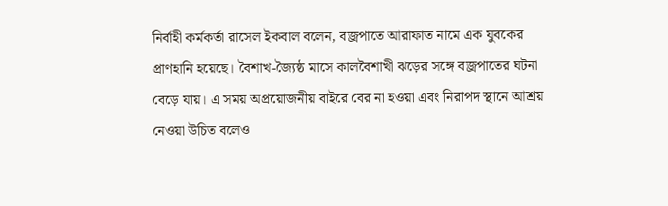নির্বাহী কর্মকর্তা রাসেল ইকবাল বলেন, বজ্রপাতে আরাফাত নামে এক যুবকের প্রাণহানি হয়েছে। বৈশাখ-জ্যৈষ্ঠ মাসে কালবৈশাখী ঝড়ের সঙ্গে বজ্রপাতের ঘটনা বেড়ে যায়। এ সময় অপ্রয়োজনীয় বাইরে বের না হওয়া এবং নিরাপদ স্থানে আশ্রয় নেওয়া উচিত বলেও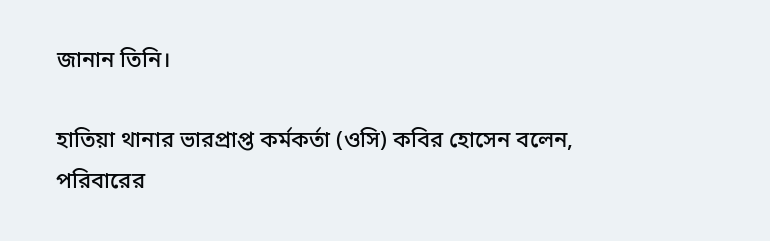জানান তিনি।

হাতিয়া থানার ভারপ্রাপ্ত কর্মকর্তা (ওসি) কবির হোসেন বলেন, পরিবারের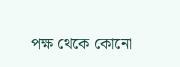পক্ষ থেকে কোনো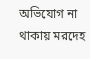অভিযোগ না থাকায় মরদেহ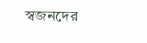স্বজনদের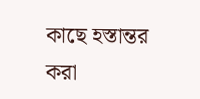কাছে হস্তান্তর করা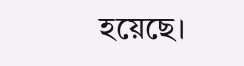হয়েছে।